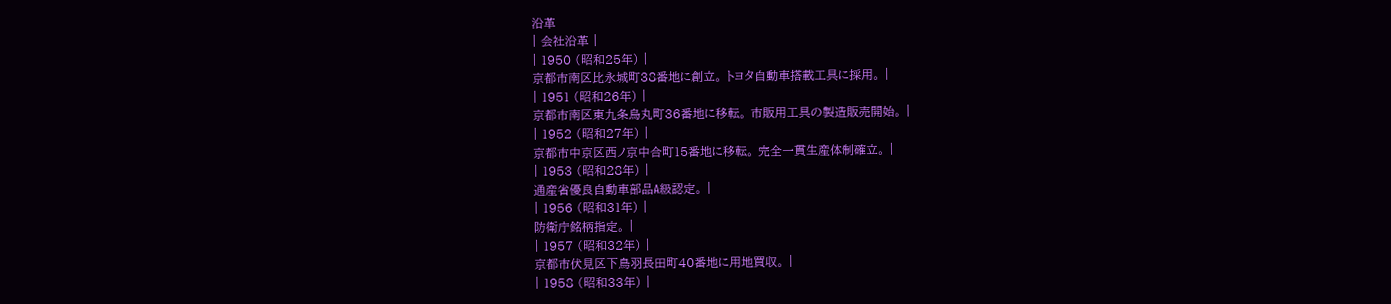沿革
| 会社沿革 |
| 1950 (昭和25年) |
京都市南区比永城町38番地に創立。 トヨタ自動車搭載工具に採用。 |
| 1951 (昭和26年) |
京都市南区東九条烏丸町36番地に移転。 市販用工具の製造販売開始。 |
| 1952 (昭和27年) |
京都市中京区西ノ京中合町15番地に移転。 完全一貫生産体制確立。 |
| 1953 (昭和28年) |
通産省優良自動車部品A級認定。 |
| 1956 (昭和31年) |
防衛庁銘柄指定。 |
| 1957 (昭和32年) |
京都市伏見区下鳥羽長田町40番地に用地買収。 |
| 1958 (昭和33年) |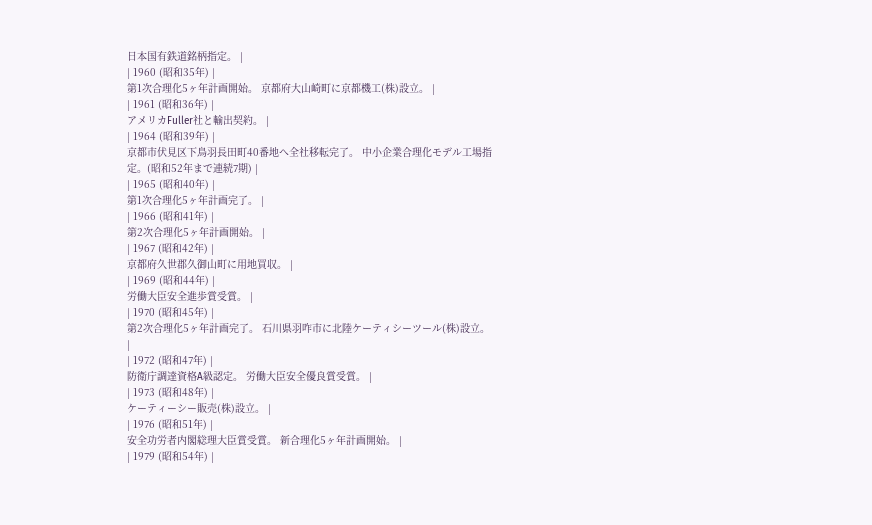日本国有鉄道銘柄指定。 |
| 1960 (昭和35年) |
第1次合理化5ヶ年計画開始。 京都府大山崎町に京都機工(株)設立。 |
| 1961 (昭和36年) |
アメリカFuller社と輸出契約。 |
| 1964 (昭和39年) |
京都市伏見区下鳥羽長田町40番地へ全社移転完了。 中小企業合理化モデル工場指定。(昭和52年まで連続7期) |
| 1965 (昭和40年) |
第1次合理化5ヶ年計画完了。 |
| 1966 (昭和41年) |
第2次合理化5ヶ年計画開始。 |
| 1967 (昭和42年) |
京都府久世郡久御山町に用地買収。 |
| 1969 (昭和44年) |
労働大臣安全進歩賞受賞。 |
| 1970 (昭和45年) |
第2次合理化5ヶ年計画完了。 石川県羽咋市に北陸ケーティシーツール(株)設立。 |
| 1972 (昭和47年) |
防衛庁調達資格A級認定。 労働大臣安全優良賞受賞。 |
| 1973 (昭和48年) |
ケーティーシー販売(株)設立。 |
| 1976 (昭和51年) |
安全功労者内閣総理大臣賞受賞。 新合理化5ヶ年計画開始。 |
| 1979 (昭和54年) |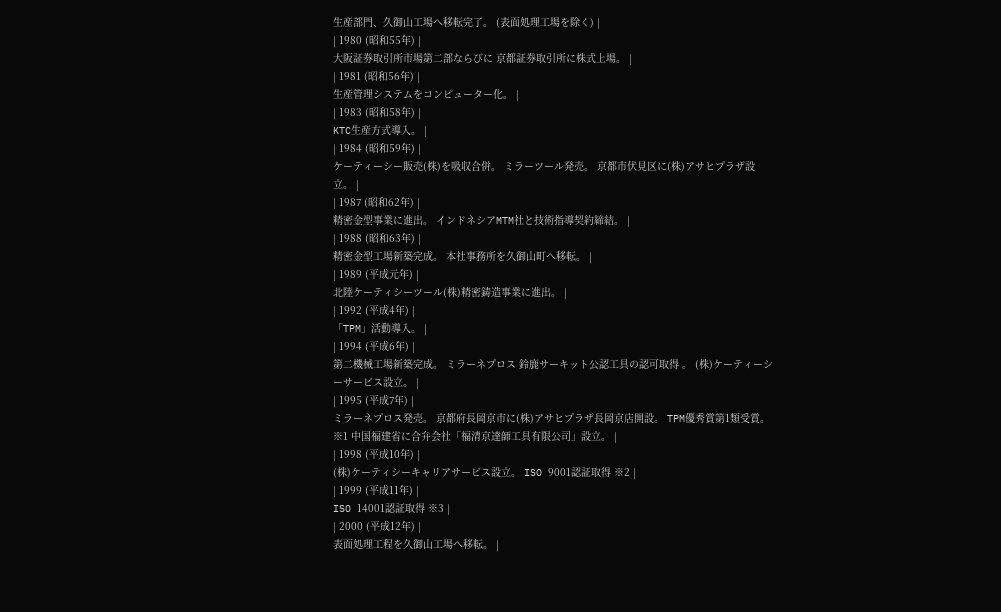生産部門、久御山工場へ移転完了。 (表面処理工場を除く) |
| 1980 (昭和55年) |
大阪証券取引所市場第二部ならびに 京都証券取引所に株式上場。 |
| 1981 (昭和56年) |
生産管理システムをコンピューター化。 |
| 1983 (昭和58年) |
KTC生産方式導入。 |
| 1984 (昭和59年) |
ケーティーシー販売(株)を吸収合併。 ミラーツール発売。 京都市伏見区に(株)アサヒプラザ設立。 |
| 1987 (昭和62年) |
精密金型事業に進出。 インドネシアMTM社と技術指導契約締結。 |
| 1988 (昭和63年) |
精密金型工場新築完成。 本社事務所を久御山町へ移転。 |
| 1989 (平成元年) |
北陸ケーティシーツール(株)精密鋳造事業に進出。 |
| 1992 (平成4年) |
「TPM」活動導入。 |
| 1994 (平成6年) |
第二機械工場新築完成。 ミラーネプロス 鈴鹿サーキット公認工具の認可取得 。 (株)ケーティーシーサービス設立。 |
| 1995 (平成7年) |
ミラーネプロス発売。 京都府長岡京市に(株)アサヒプラザ長岡京店開設。 TPM優秀賞第1類受賞。 ※1 中国福建省に合弁会社「福清京達師工具有限公司」設立。 |
| 1998 (平成10年) |
(株)ケーティシーキャリアサービス設立。 ISO 9001認証取得 ※2 |
| 1999 (平成11年) |
ISO 14001認証取得 ※3 |
| 2000 (平成12年) |
表面処理工程を久御山工場へ移転。 |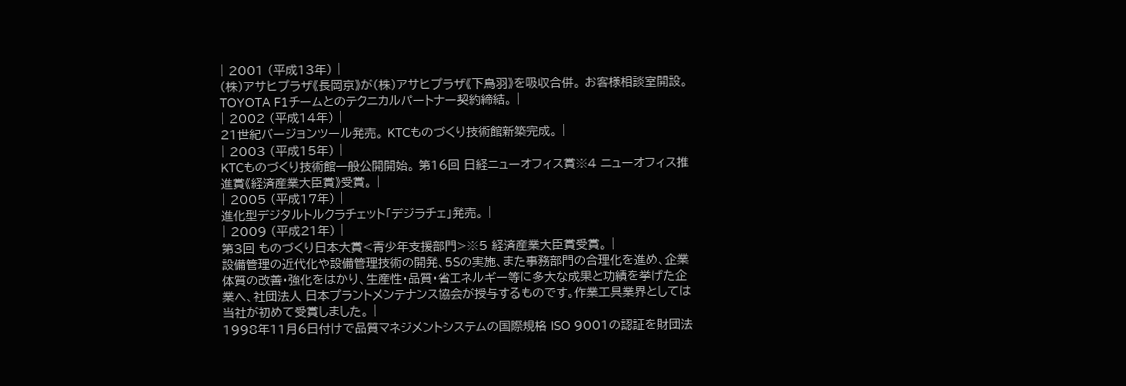| 2001 (平成13年) |
(株)アサヒプラザ《長岡京》が(株)アサヒプラザ《下鳥羽》を吸収合併。 お客様相談室開設。 TOYOTA F1チームとのテクニカルパートナー契約締結。 |
| 2002 (平成14年) |
21世紀バージョンツール発売。 KTCものづくり技術館新築完成。 |
| 2003 (平成15年) |
KTCものづくり技術館一般公開開始。 第16回 日経ニューオフィス賞※4 ニューオフィス推進賞《経済産業大臣賞》受賞。 |
| 2005 (平成17年) |
進化型デジタルトルクラチェット「デジラチェ」発売。 |
| 2009 (平成21年) |
第3回 ものづくり日本大賞<青少年支援部門>※5 経済産業大臣賞受賞。 |
設備管理の近代化や設備管理技術の開発、5Sの実施、また事務部門の合理化を進め、企業体質の改善・強化をはかり、生産性・品質・省エネルギー等に多大な成果と功績を挙げた企業へ、社団法人 日本プラントメンテナンス協会が授与するものです。作業工具業界としては当社が初めて受賞しました。 |
1998年11月6日付けで品質マネジメントシステムの国際規格 ISO 9001の認証を財団法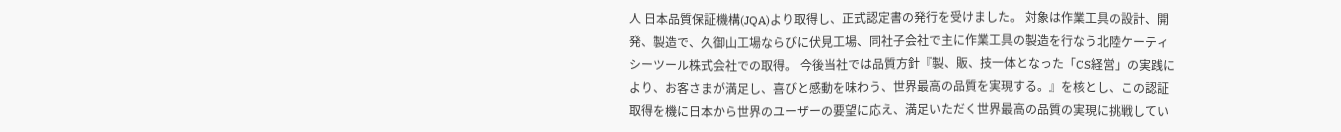人 日本品質保証機構(JQA)より取得し、正式認定書の発行を受けました。 対象は作業工具の設計、開発、製造で、久御山工場ならびに伏見工場、同社子会社で主に作業工具の製造を行なう北陸ケーティシーツール株式会社での取得。 今後当社では品質方針『製、販、技一体となった「CS経営」の実践により、お客さまが満足し、喜びと感動を味わう、世界最高の品質を実現する。』を核とし、この認証取得を機に日本から世界のユーザーの要望に応え、満足いただく世界最高の品質の実現に挑戦してい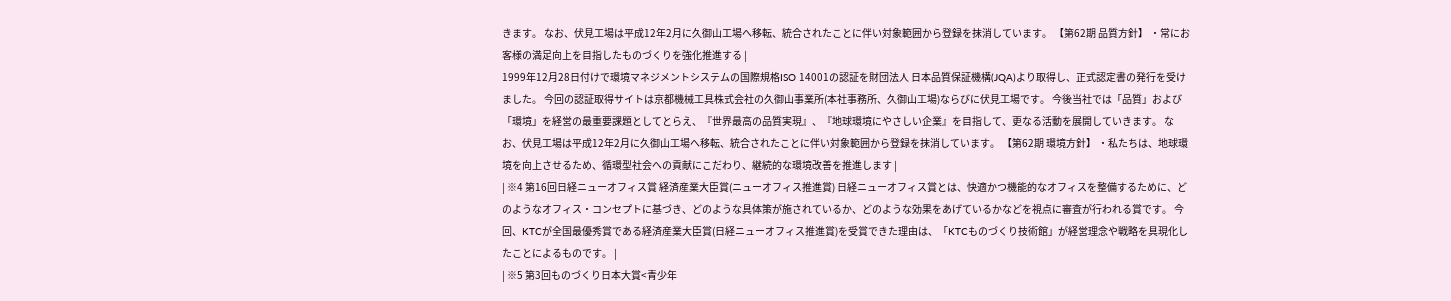きます。 なお、伏見工場は平成12年2月に久御山工場へ移転、統合されたことに伴い対象範囲から登録を抹消しています。 【第62期 品質方針】 ・常にお客様の満足向上を目指したものづくりを強化推進する |
1999年12月28日付けで環境マネジメントシステムの国際規格ISO 14001の認証を財団法人 日本品質保証機構(JQA)より取得し、正式認定書の発行を受けました。 今回の認証取得サイトは京都機械工具株式会社の久御山事業所(本社事務所、久御山工場)ならびに伏見工場です。 今後当社では「品質」および「環境」を経営の最重要課題としてとらえ、『世界最高の品質実現』、『地球環境にやさしい企業』を目指して、更なる活動を展開していきます。 なお、伏見工場は平成12年2月に久御山工場へ移転、統合されたことに伴い対象範囲から登録を抹消しています。 【第62期 環境方針】 ・私たちは、地球環境を向上させるため、循環型社会への貢献にこだわり、継続的な環境改善を推進します |
| ※4 第16回日経ニューオフィス賞 経済産業大臣賞(ニューオフィス推進賞) 日経ニューオフィス賞とは、快適かつ機能的なオフィスを整備するために、どのようなオフィス・コンセプトに基づき、どのような具体策が施されているか、どのような効果をあげているかなどを視点に審査が行われる賞です。 今回、KTCが全国最優秀賞である経済産業大臣賞(日経ニューオフィス推進賞)を受賞できた理由は、「KTCものづくり技術館」が経営理念や戦略を具現化したことによるものです。 |
| ※5 第3回ものづくり日本大賞<青少年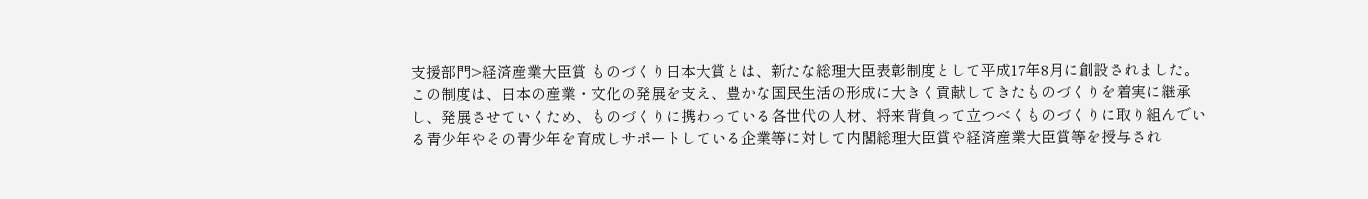支援部門>経済産業大臣賞 ものづくり日本大賞とは、新たな総理大臣表彰制度として平成17年8月に創設されました。 この制度は、日本の産業・文化の発展を支え、豊かな国民生活の形成に大きく貢献してきたものづくりを着実に継承し、発展させていくため、ものづくりに携わっている各世代の人材、将来背負って立つべくものづくりに取り組んでいる青少年やその青少年を育成しサポートしている企業等に対して内閣総理大臣賞や経済産業大臣賞等を授与され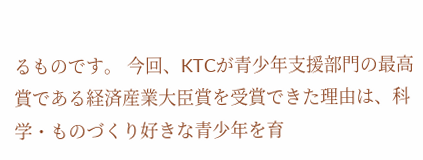るものです。 今回、KTCが青少年支援部門の最高賞である経済産業大臣賞を受賞できた理由は、科学・ものづくり好きな青少年を育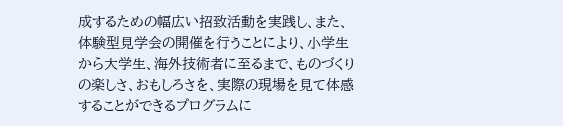成するための幅広い招致活動を実践し、また、体験型見学会の開催を行うことにより、小学生から大学生、海外技術者に至るまで、ものづくりの楽しさ、おもしろさを、実際の現場を見て体感することができるプログラムに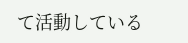て活動している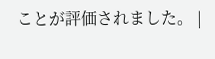ことが評価されました。 |